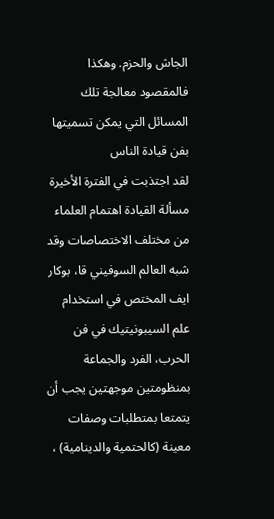الجاش والحزم. وهكذا فالمقصود معالجة تلك المسائل التي يمكن تسميتها بفن قيادة الناس
لقد اجتذبت في الفترة الأخيرة مسألة القيادة اهتمام العلماء من مختلف الاختصاصات وقد شبه العالم السوفيني قا، بوکار ايف المختص في استخدام علم السيبونيتيك في فن الحرب، الفرد والجماعة بمنظومتين موجهتين يجب أن يتمتعا بمتطلبات وصفات معينة (كالحتمية والدينامية) ،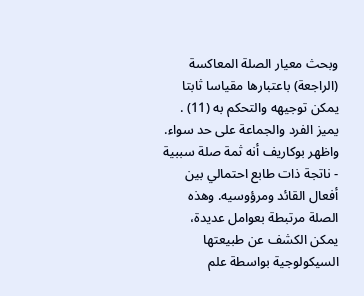وبحث معيار الصلة المعاكسة (الراجعة) باعتبارها مقياسا ثابتا يمكن توجيهه والتحكم به (11) . يميز الفرد والجماعة على حد سواء. واظهر بوكاريف أنه ثمة صلة سببية - ناتجة ذات طابع احتمالي بين أفعال القائد ومرؤوسيه. وهذه الصلة مرتبطة بعوامل عديدة، يمكن الكشف عن طبيعتها السيكولوجية بواسطة علم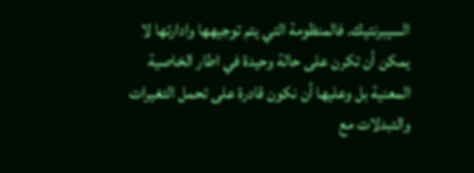السيبرنتيك. فالمنظومة التي يتم توجيهها وادارتها لا يمكن أن تكرن على حالة وحيدة في اطار الخاصية المعنية بل وعليها أن نكون قادرة على تحمل التغيرات والتبدلات مع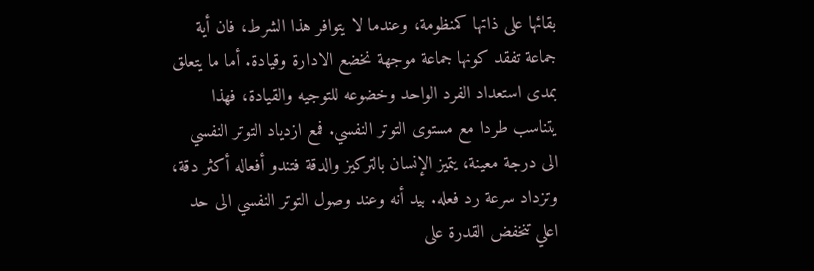بقائها على ذاتها كمنظومة، وعندما لا يتوافر هذا الشرط، فان أية جماعة تفقد كونها جماعة موجهة نخضع الادارة وقيادة. أما ما يتعلق بمدى استعداد الفرد الواحد وخضوعه للتوجيه والقيادة، فهذا يتناسب طردا مع مستوى التوتر النفسي. فمع ازدياد التوتر النفسي الى درجة معينة، يتميز الإنسان بالتركيز والدقة فتندو أفعاله أكثر دقة، وتزداد سرعة رد فعله. بيد أنه وعند وصول التوتر النفسي الى حد اعلي تنخفض القدرة على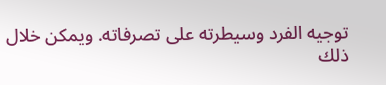توجيه الفرد وسيطرته على تصرفاته. ويمكن خلال ذلك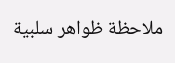ملاحظة ظواهر سلبية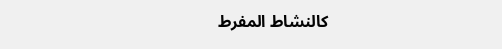كالنشاط المفرط